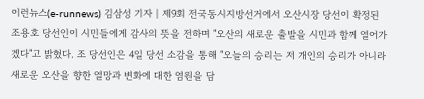이런뉴스(e-runnews) 김삼성 기자 | 제9회 전국동시지방선거에서 오산시장 당선이 확정된 조용호 당선인이 시민들에게 감사의 뜻을 전하며 "오산의 새로운 출발을 시민과 함께 열어가겠다"고 밝혔다. 조 당선인은 4일 당선 소감을 통해 "오늘의 승리는 저 개인의 승리가 아니라 새로운 오산을 향한 열망과 변화에 대한 염원을 담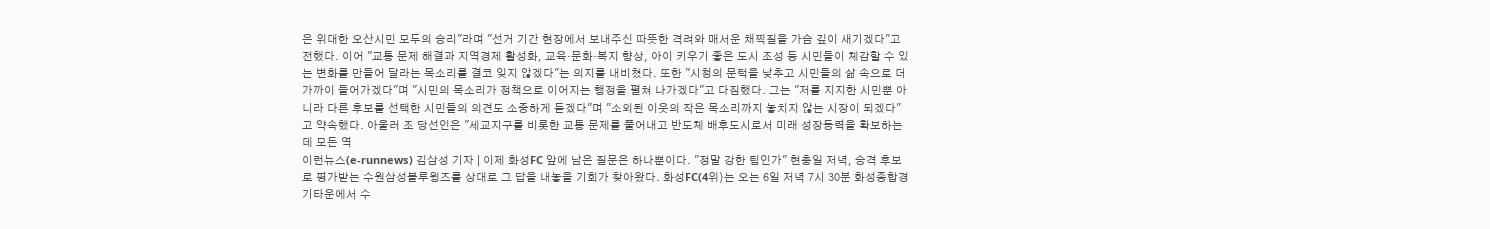은 위대한 오산시민 모두의 승리"라며 "선거 기간 현장에서 보내주신 따뜻한 격려와 매서운 채찍질을 가슴 깊이 새기겠다"고 전했다. 이어 "교통 문제 해결과 지역경제 활성화, 교육·문화·복지 향상, 아이 키우기 좋은 도시 조성 등 시민들이 체감할 수 있는 변화를 만들어 달라는 목소리를 결코 잊지 않겠다"는 의지를 내비쳤다. 또한 "시청의 문턱을 낮추고 시민들의 삶 속으로 더 가까이 들어가겠다"며 "시민의 목소리가 정책으로 이어지는 행정을 펼쳐 나가겠다"고 다짐했다. 그는 "저를 지지한 시민뿐 아니라 다른 후보를 선택한 시민들의 의견도 소중하게 듣겠다"며 "소외된 이웃의 작은 목소리까지 놓치지 않는 시장이 되겠다"고 약속했다. 아울러 조 당선인은 "세교지구를 비롯한 교통 문제를 풀어내고 반도체 배후도시로서 미래 성장동력을 확보하는 데 모든 역
이런뉴스(e-runnews) 김삼성 기자 | 이제 화성FC 앞에 남은 질문은 하나뿐이다. "정말 강한 팀인가" 현충일 저녁, 승격 후보로 평가받는 수원삼성블루윙즈를 상대로 그 답을 내놓을 기회가 찾아왔다. 화성FC(4위)는 오는 6일 저녁 7시 30분 화성종합경기타운에서 수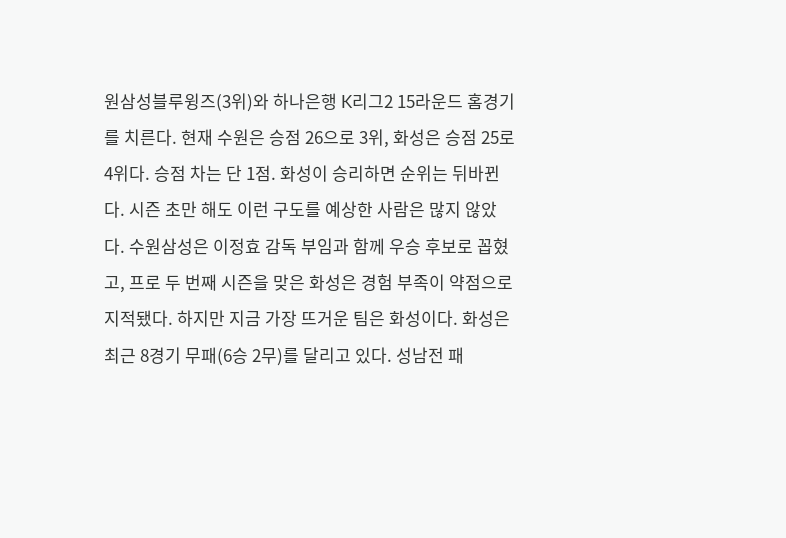원삼성블루윙즈(3위)와 하나은행 K리그2 15라운드 홈경기를 치른다. 현재 수원은 승점 26으로 3위, 화성은 승점 25로 4위다. 승점 차는 단 1점. 화성이 승리하면 순위는 뒤바뀐다. 시즌 초만 해도 이런 구도를 예상한 사람은 많지 않았다. 수원삼성은 이정효 감독 부임과 함께 우승 후보로 꼽혔고, 프로 두 번째 시즌을 맞은 화성은 경험 부족이 약점으로 지적됐다. 하지만 지금 가장 뜨거운 팀은 화성이다. 화성은 최근 8경기 무패(6승 2무)를 달리고 있다. 성남전 패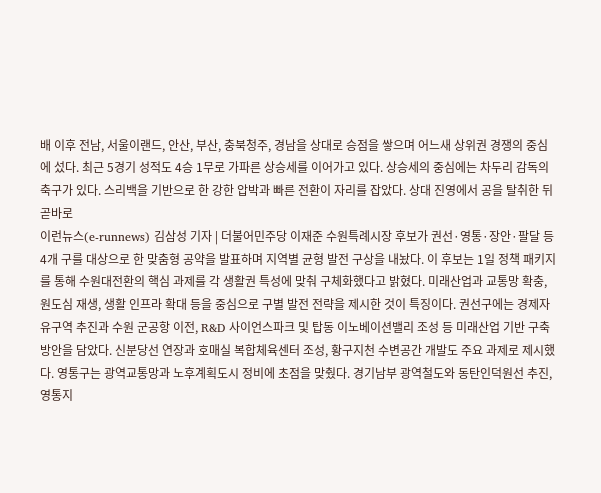배 이후 전남, 서울이랜드, 안산, 부산, 충북청주, 경남을 상대로 승점을 쌓으며 어느새 상위권 경쟁의 중심에 섰다. 최근 5경기 성적도 4승 1무로 가파른 상승세를 이어가고 있다. 상승세의 중심에는 차두리 감독의 축구가 있다. 스리백을 기반으로 한 강한 압박과 빠른 전환이 자리를 잡았다. 상대 진영에서 공을 탈취한 뒤 곧바로
이런뉴스(e-runnews) 김삼성 기자 | 더불어민주당 이재준 수원특례시장 후보가 권선·영통·장안·팔달 등 4개 구를 대상으로 한 맞춤형 공약을 발표하며 지역별 균형 발전 구상을 내놨다. 이 후보는 1일 정책 패키지를 통해 수원대전환의 핵심 과제를 각 생활권 특성에 맞춰 구체화했다고 밝혔다. 미래산업과 교통망 확충, 원도심 재생, 생활 인프라 확대 등을 중심으로 구별 발전 전략을 제시한 것이 특징이다. 권선구에는 경제자유구역 추진과 수원 군공항 이전, R&D 사이언스파크 및 탑동 이노베이션밸리 조성 등 미래산업 기반 구축 방안을 담았다. 신분당선 연장과 호매실 복합체육센터 조성, 황구지천 수변공간 개발도 주요 과제로 제시했다. 영통구는 광역교통망과 노후계획도시 정비에 초점을 맞췄다. 경기남부 광역철도와 동탄인덕원선 추진, 영통지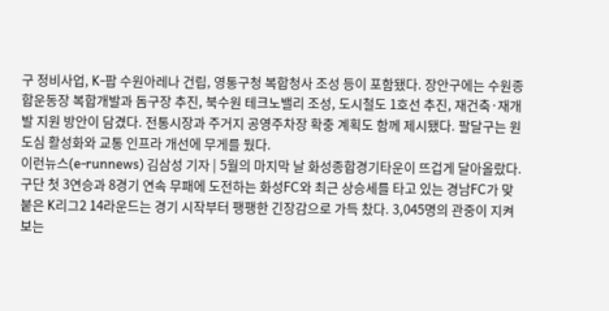구 정비사업, K-팝 수원아레나 건립, 영통구청 복합청사 조성 등이 포함됐다. 장안구에는 수원종합운동장 복합개발과 돔구장 추진, 북수원 테크노밸리 조성, 도시철도 1호선 추진, 재건축·재개발 지원 방안이 담겼다. 전통시장과 주거지 공영주차장 확충 계획도 함께 제시됐다. 팔달구는 원도심 활성화와 교통 인프라 개선에 무게를 뒀다.
이런뉴스(e-runnews) 김삼성 기자 | 5월의 마지막 날 화성종합경기타운이 뜨겁게 달아올랐다. 구단 첫 3연승과 8경기 연속 무패에 도전하는 화성FC와 최근 상승세를 타고 있는 경남FC가 맞붙은 K리그2 14라운드는 경기 시작부터 팽팽한 긴장감으로 가득 찼다. 3,045명의 관중이 지켜보는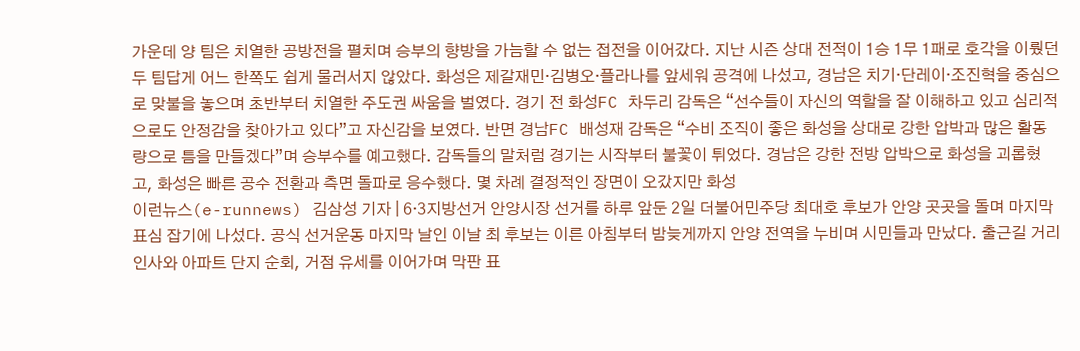가운데 양 팀은 치열한 공방전을 펼치며 승부의 향방을 가늠할 수 없는 접전을 이어갔다. 지난 시즌 상대 전적이 1승 1무 1패로 호각을 이뤘던 두 팀답게 어느 한쪽도 쉽게 물러서지 않았다. 화성은 제갈재민·김병오·플라나를 앞세워 공격에 나섰고, 경남은 치기·단레이·조진혁을 중심으로 맞불을 놓으며 초반부터 치열한 주도권 싸움을 벌였다. 경기 전 화성FC 차두리 감독은 “선수들이 자신의 역할을 잘 이해하고 있고 심리적으로도 안정감을 찾아가고 있다”고 자신감을 보였다. 반면 경남FC 배성재 감독은 “수비 조직이 좋은 화성을 상대로 강한 압박과 많은 활동량으로 틈을 만들겠다”며 승부수를 예고했다. 감독들의 말처럼 경기는 시작부터 불꽃이 튀었다. 경남은 강한 전방 압박으로 화성을 괴롭혔고, 화성은 빠른 공수 전환과 측면 돌파로 응수했다. 몇 차례 결정적인 장면이 오갔지만 화성
이런뉴스(e-runnews) 김삼성 기자 | 6·3지방선거 안양시장 선거를 하루 앞둔 2일 더불어민주당 최대호 후보가 안양 곳곳을 돌며 마지막 표심 잡기에 나섰다. 공식 선거운동 마지막 날인 이날 최 후보는 이른 아침부터 밤늦게까지 안양 전역을 누비며 시민들과 만났다. 출근길 거리 인사와 아파트 단지 순회, 거점 유세를 이어가며 막판 표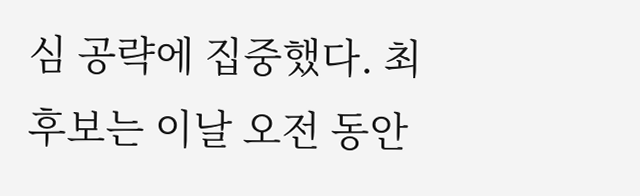심 공략에 집중했다. 최 후보는 이날 오전 동안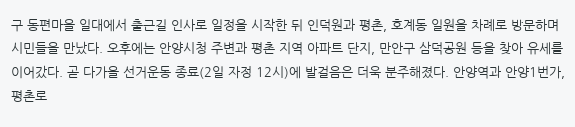구 동편마을 일대에서 출근길 인사로 일정을 시작한 뒤 인덕원과 평촌, 호계동 일원을 차례로 방문하며 시민들을 만났다. 오후에는 안양시청 주변과 평촌 지역 아파트 단지, 만안구 삼덕공원 등을 찾아 유세를 이어갔다. 곧 다가올 선거운동 종료(2일 자정 12시)에 발걸음은 더욱 분주해졌다. 안양역과 안양1번가, 평촌로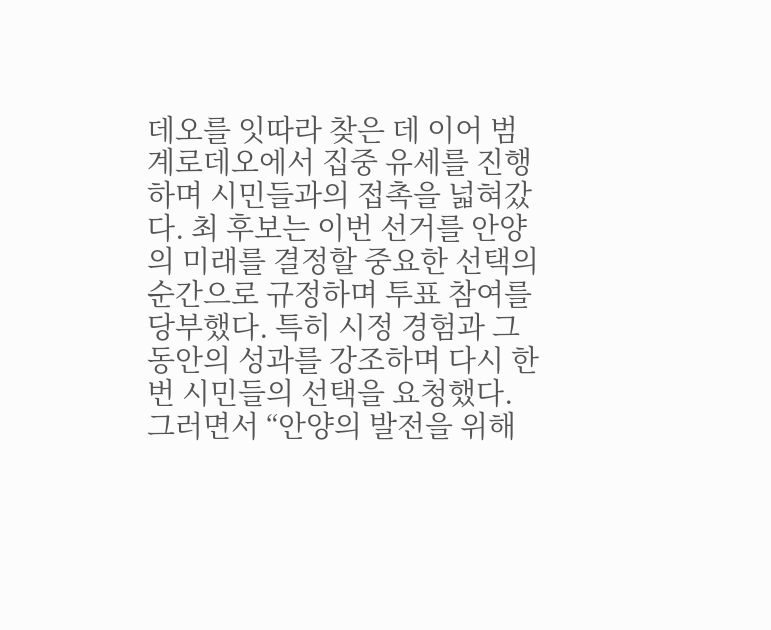데오를 잇따라 찾은 데 이어 범계로데오에서 집중 유세를 진행하며 시민들과의 접촉을 넓혀갔다. 최 후보는 이번 선거를 안양의 미래를 결정할 중요한 선택의 순간으로 규정하며 투표 참여를 당부했다. 특히 시정 경험과 그동안의 성과를 강조하며 다시 한 번 시민들의 선택을 요청했다. 그러면서 “안양의 발전을 위해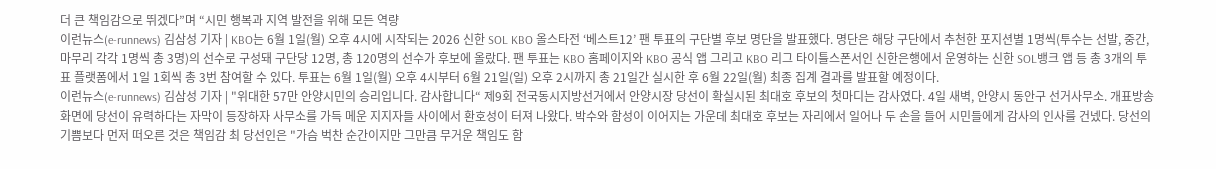더 큰 책임감으로 뛰겠다”며 “시민 행복과 지역 발전을 위해 모든 역량
이런뉴스(e-runnews) 김삼성 기자 | KBO는 6월 1일(월) 오후 4시에 시작되는 2026 신한 SOL KBO 올스타전 ‘베스트12’ 팬 투표의 구단별 후보 명단을 발표했다. 명단은 해당 구단에서 추천한 포지션별 1명씩(투수는 선발, 중간, 마무리 각각 1명씩 총 3명)의 선수로 구성돼 구단당 12명, 총 120명의 선수가 후보에 올랐다. 팬 투표는 KBO 홈페이지와 KBO 공식 앱 그리고 KBO 리그 타이틀스폰서인 신한은행에서 운영하는 신한 SOL뱅크 앱 등 총 3개의 투표 플랫폼에서 1일 1회씩 총 3번 참여할 수 있다. 투표는 6월 1일(월) 오후 4시부터 6월 21일(일) 오후 2시까지 총 21일간 실시한 후 6월 22일(월) 최종 집계 결과를 발표할 예정이다.
이런뉴스(e-runnews) 김삼성 기자 | "위대한 57만 안양시민의 승리입니다. 감사합니다“ 제9회 전국동시지방선거에서 안양시장 당선이 확실시된 최대호 후보의 첫마디는 감사였다. 4일 새벽, 안양시 동안구 선거사무소. 개표방송 화면에 당선이 유력하다는 자막이 등장하자 사무소를 가득 메운 지지자들 사이에서 환호성이 터져 나왔다. 박수와 함성이 이어지는 가운데 최대호 후보는 자리에서 일어나 두 손을 들어 시민들에게 감사의 인사를 건넸다. 당선의 기쁨보다 먼저 떠오른 것은 책임감 최 당선인은 "가슴 벅찬 순간이지만 그만큼 무거운 책임도 함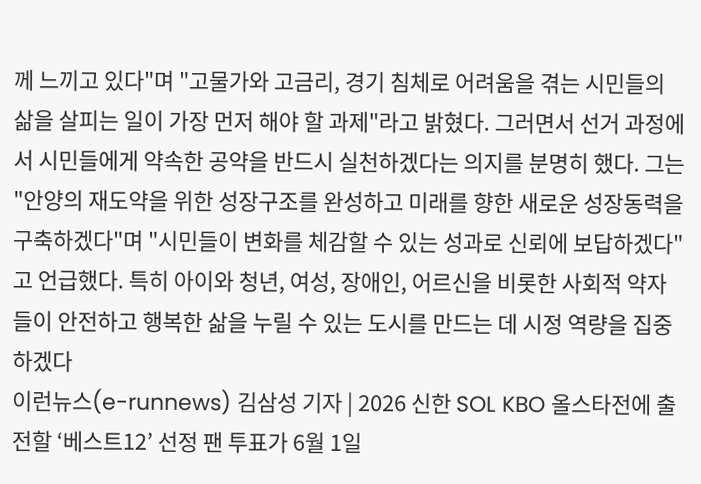께 느끼고 있다"며 "고물가와 고금리, 경기 침체로 어려움을 겪는 시민들의 삶을 살피는 일이 가장 먼저 해야 할 과제"라고 밝혔다. 그러면서 선거 과정에서 시민들에게 약속한 공약을 반드시 실천하겠다는 의지를 분명히 했다. 그는 "안양의 재도약을 위한 성장구조를 완성하고 미래를 향한 새로운 성장동력을 구축하겠다"며 "시민들이 변화를 체감할 수 있는 성과로 신뢰에 보답하겠다"고 언급했다. 특히 아이와 청년, 여성, 장애인, 어르신을 비롯한 사회적 약자들이 안전하고 행복한 삶을 누릴 수 있는 도시를 만드는 데 시정 역량을 집중하겠다
이런뉴스(e-runnews) 김삼성 기자 | 2026 신한 SOL KBO 올스타전에 출전할 ‘베스트12’ 선정 팬 투표가 6월 1일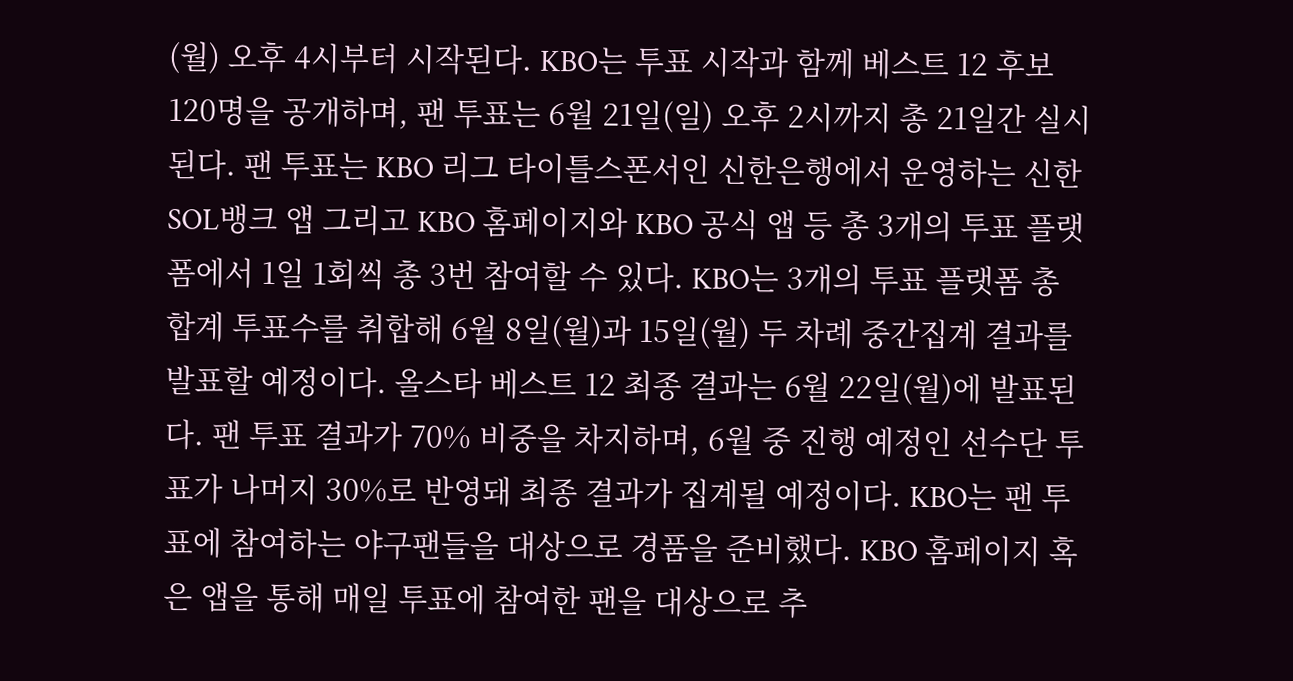(월) 오후 4시부터 시작된다. KBO는 투표 시작과 함께 베스트 12 후보 120명을 공개하며, 팬 투표는 6월 21일(일) 오후 2시까지 총 21일간 실시된다. 팬 투표는 KBO 리그 타이틀스폰서인 신한은행에서 운영하는 신한 SOL뱅크 앱 그리고 KBO 홈페이지와 KBO 공식 앱 등 총 3개의 투표 플랫폼에서 1일 1회씩 총 3번 참여할 수 있다. KBO는 3개의 투표 플랫폼 총 합계 투표수를 취합해 6월 8일(월)과 15일(월) 두 차례 중간집계 결과를 발표할 예정이다. 올스타 베스트 12 최종 결과는 6월 22일(월)에 발표된다. 팬 투표 결과가 70% 비중을 차지하며, 6월 중 진행 예정인 선수단 투표가 나머지 30%로 반영돼 최종 결과가 집계될 예정이다. KBO는 팬 투표에 참여하는 야구팬들을 대상으로 경품을 준비했다. KBO 홈페이지 혹은 앱을 통해 매일 투표에 참여한 팬을 대상으로 추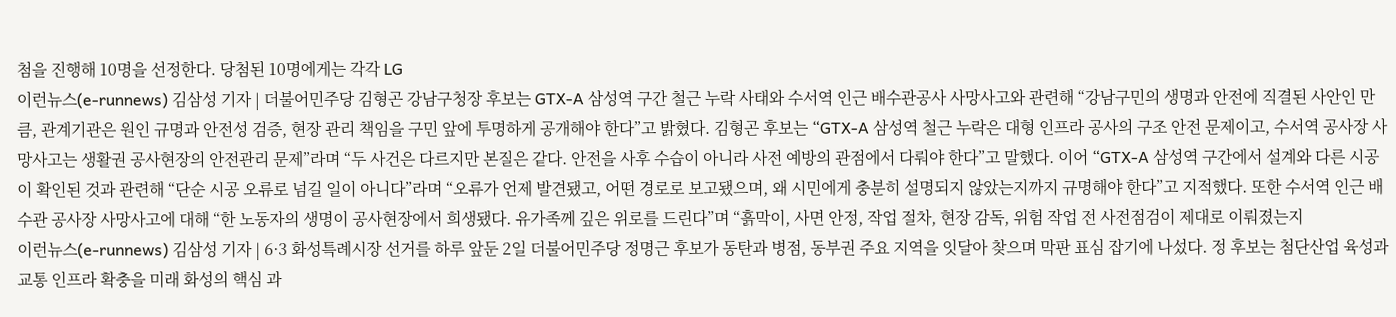첨을 진행해 10명을 선정한다. 당첨된 10명에게는 각각 LG
이런뉴스(e-runnews) 김삼성 기자 | 더불어민주당 김형곤 강남구청장 후보는 GTX-A 삼성역 구간 철근 누락 사태와 수서역 인근 배수관공사 사망사고와 관련해 “강남구민의 생명과 안전에 직결된 사안인 만큼, 관계기관은 원인 규명과 안전성 검증, 현장 관리 책임을 구민 앞에 투명하게 공개해야 한다”고 밝혔다. 김형곤 후보는 “GTX-A 삼성역 철근 누락은 대형 인프라 공사의 구조 안전 문제이고, 수서역 공사장 사망사고는 생활권 공사현장의 안전관리 문제”라며 “두 사건은 다르지만 본질은 같다. 안전을 사후 수습이 아니라 사전 예방의 관점에서 다뤄야 한다”고 말했다. 이어 “GTX-A 삼성역 구간에서 설계와 다른 시공이 확인된 것과 관련해 “단순 시공 오류로 넘길 일이 아니다”라며 “오류가 언제 발견됐고, 어떤 경로로 보고됐으며, 왜 시민에게 충분히 설명되지 않았는지까지 규명해야 한다”고 지적했다. 또한 수서역 인근 배수관 공사장 사망사고에 대해 “한 노동자의 생명이 공사현장에서 희생됐다. 유가족께 깊은 위로를 드린다”며 “흙막이, 사면 안정, 작업 절차, 현장 감독, 위험 작업 전 사전점검이 제대로 이뤄졌는지
이런뉴스(e-runnews) 김삼성 기자 | 6·3 화성특례시장 선거를 하루 앞둔 2일 더불어민주당 정명근 후보가 동탄과 병점, 동부권 주요 지역을 잇달아 찾으며 막판 표심 잡기에 나섰다. 정 후보는 첨단산업 육성과 교통 인프라 확충을 미래 화성의 핵심 과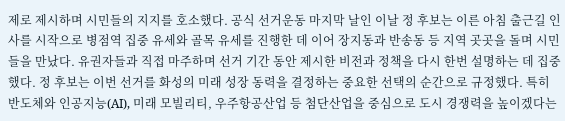제로 제시하며 시민들의 지지를 호소했다. 공식 선거운동 마지막 날인 이날 정 후보는 이른 아침 출근길 인사를 시작으로 병점역 집중 유세와 골목 유세를 진행한 데 이어 장지동과 반송동 등 지역 곳곳을 돌며 시민들을 만났다. 유권자들과 직접 마주하며 선거 기간 동안 제시한 비전과 정책을 다시 한번 설명하는 데 집중했다. 정 후보는 이번 선거를 화성의 미래 성장 동력을 결정하는 중요한 선택의 순간으로 규정했다. 특히 반도체와 인공지능(AI), 미래 모빌리티, 우주항공산업 등 첨단산업을 중심으로 도시 경쟁력을 높이겠다는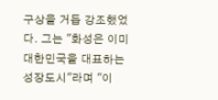구상을 거듭 강조했었다. 그는 "화성은 이미 대한민국을 대표하는 성장도시"라며 "이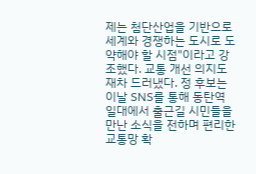제는 첨단산업을 기반으로 세계와 경쟁하는 도시로 도약해야 할 시점"이라고 강조했다. 교통 개선 의지도 재차 드러냈다. 정 후보는 이날 SNS를 통해 동탄역 일대에서 출근길 시민들을 만난 소식을 전하며 편리한 교통망 확